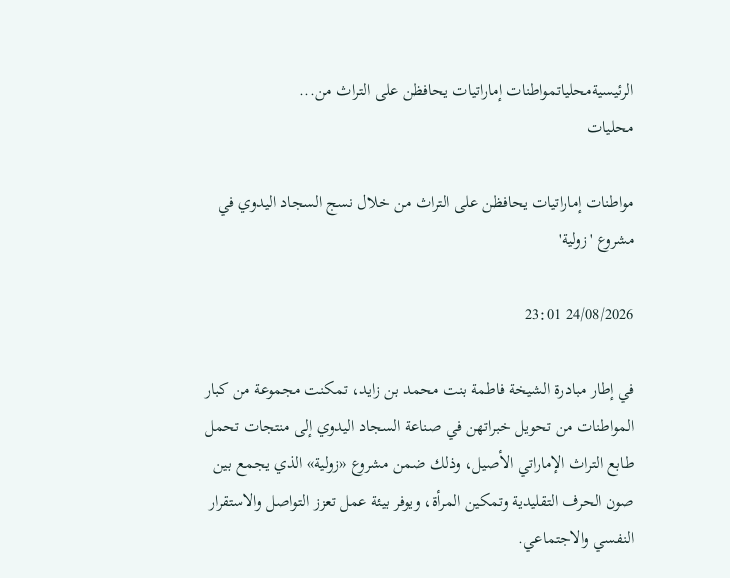الرئيسيةمحلياتمواطنات إماراتيات يحافظن على التراث من...
محليات

مواطنات إماراتيات يحافظن على التراث من خلال نسج السجاد اليدوي في مشروع 'زولية'

24/08/2026 23:01

في إطار مبادرة الشيخة فاطمة بنت محمد بن زايد، تمكنت مجموعة من كبار المواطنات من تحويل خبراتهن في صناعة السجاد اليدوي إلى منتجات تحمل طابع التراث الإماراتي الأصيل، وذلك ضمن مشروع «زولية» الذي يجمع بين صون الحرف التقليدية وتمكين المرأة، ويوفر بيئة عمل تعزز التواصل والاستقرار النفسي والاجتماعي.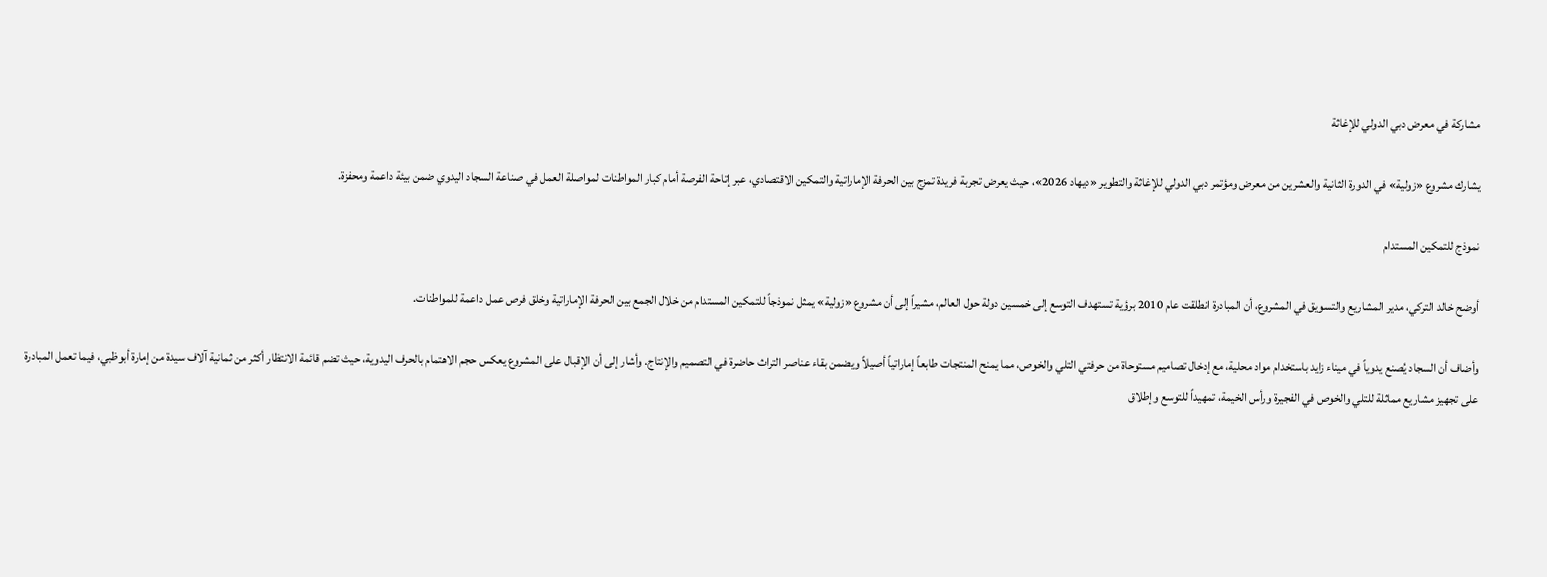مشاركة في معرض دبي الدولي للإغاثة

يشارك مشروع «زولية» في الدورة الثانية والعشرين من معرض ومؤتمر دبي الدولي للإغاثة والتطوير «ديهاد 2026»، حيث يعرض تجربة فريدة تمزج بين الحرفة الإماراتية والتمكين الاقتصادي، عبر إتاحة الفرصة أمام كبار المواطنات لمواصلة العمل في صناعة السجاد اليدوي ضمن بيئة داعمة ومحفزة.

نموذج للتمكين المستدام

أوضح خالد التركي، مدير المشاريع والتسويق في المشروع، أن المبادرة انطلقت عام 2010 برؤية تستهدف التوسع إلى خمسين دولة حول العالم، مشيراً إلى أن مشروع «زولية» يمثل نموذجاً للتمكين المستدام من خلال الجمع بين الحرفة الإماراتية وخلق فرص عمل داعمة للمواطنات.

وأضاف أن السجاد يُصنع يدوياً في ميناء زايد باستخدام مواد محلية، مع إدخال تصاميم مستوحاة من حرفتي التلي والخوص، مما يمنح المنتجات طابعاً إماراتياً أصيلاً ويضمن بقاء عناصر التراث حاضرة في التصميم والإنتاج. وأشار إلى أن الإقبال على المشروع يعكس حجم الاهتمام بالحرف اليدوية، حيث تضم قائمة الانتظار أكثر من ثمانية آلاف سيدة من إمارة أبوظبي، فيما تعمل المبادرة على تجهيز مشاريع مماثلة للتلي والخوص في الفجيرة ورأس الخيمة، تمهيداً للتوسع وإطلاق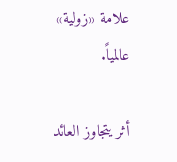علامة «زولية» عالمياً.

أثر يتجاوز العائد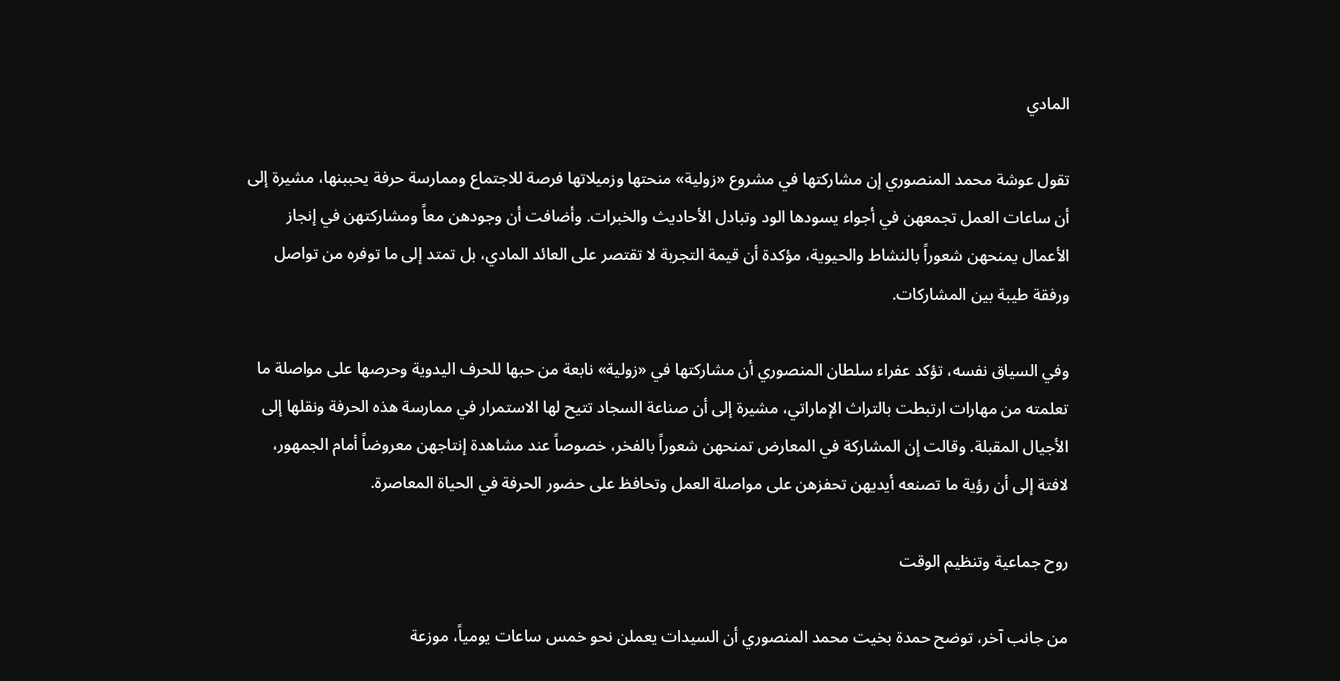المادي

تقول عوشة محمد المنصوري إن مشاركتها في مشروع «زولية» منحتها وزميلاتها فرصة للاجتماع وممارسة حرفة يحببنها، مشيرة إلى أن ساعات العمل تجمعهن في أجواء يسودها الود وتبادل الأحاديث والخبرات. وأضافت أن وجودهن معاً ومشاركتهن في إنجاز الأعمال يمنحهن شعوراً بالنشاط والحيوية، مؤكدة أن قيمة التجربة لا تقتصر على العائد المادي، بل تمتد إلى ما توفره من تواصل ورفقة طيبة بين المشاركات.

وفي السياق نفسه، تؤكد عفراء سلطان المنصوري أن مشاركتها في «زولية» نابعة من حبها للحرف اليدوية وحرصها على مواصلة ما تعلمته من مهارات ارتبطت بالتراث الإماراتي، مشيرة إلى أن صناعة السجاد تتيح لها الاستمرار في ممارسة هذه الحرفة ونقلها إلى الأجيال المقبلة. وقالت إن المشاركة في المعارض تمنحهن شعوراً بالفخر، خصوصاً عند مشاهدة إنتاجهن معروضاً أمام الجمهور، لافتة إلى أن رؤية ما تصنعه أيديهن تحفزهن على مواصلة العمل وتحافظ على حضور الحرفة في الحياة المعاصرة.

روح جماعية وتنظيم الوقت

من جانب آخر، توضح حمدة بخيت محمد المنصوري أن السيدات يعملن نحو خمس ساعات يومياً، موزعة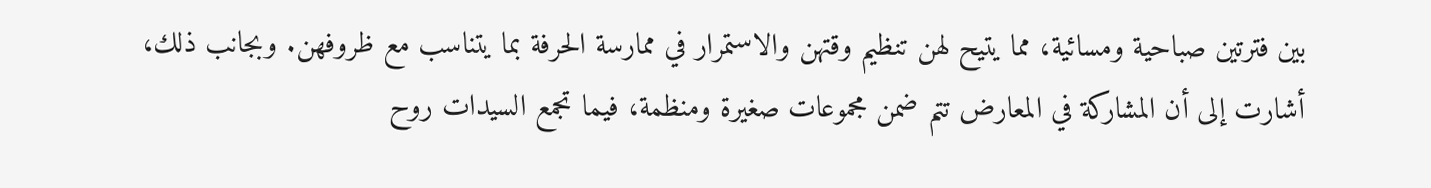بين فترتين صباحية ومسائية، مما يتيح لهن تنظيم وقتهن والاستمرار في ممارسة الحرفة بما يتناسب مع ظروفهن. وبجانب ذلك، أشارت إلى أن المشاركة في المعارض تتم ضمن مجموعات صغيرة ومنظمة، فيما تجمع السيدات روح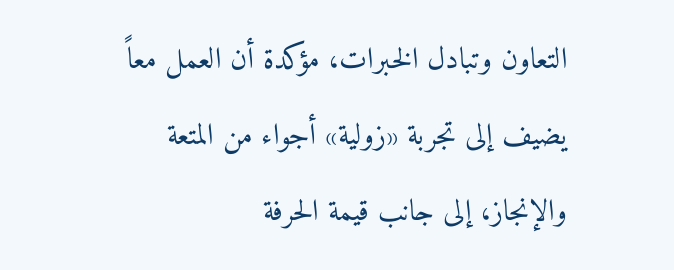التعاون وتبادل الخبرات، مؤكدة أن العمل معاً يضيف إلى تجربة «زولية» أجواء من المتعة والإنجاز، إلى جانب قيمة الحرفة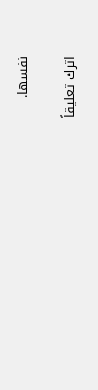نفسها.

اترك تعليقاً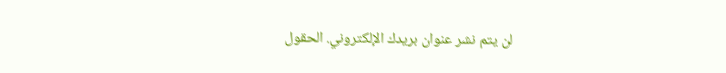لن يتم نشر عنوان بريدك الإلكتروني. الحقول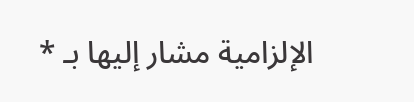الإلزامية مشار إليها بـ *